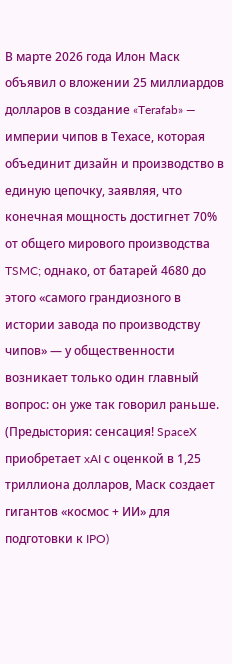В марте 2026 года Илон Маск объявил о вложении 25 миллиардов долларов в создание «Terafab» — империи чипов в Техасе, которая объединит дизайн и производство в единую цепочку, заявляя, что конечная мощность достигнет 70% от общего мирового производства TSMC; однако, от батарей 4680 до этого «самого грандиозного в истории завода по производству чипов» — у общественности возникает только один главный вопрос: он уже так говорил раньше.
(Предыстория: сенсация! SpaceX приобретает xAI с оценкой в 1,25 триллиона долларов, Маск создает гигантов «космос + ИИ» для подготовки к IPO)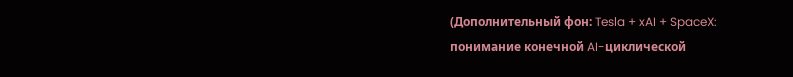(Дополнительный фон: Tesla + xAI + SpaceX: понимание конечной AI-циклической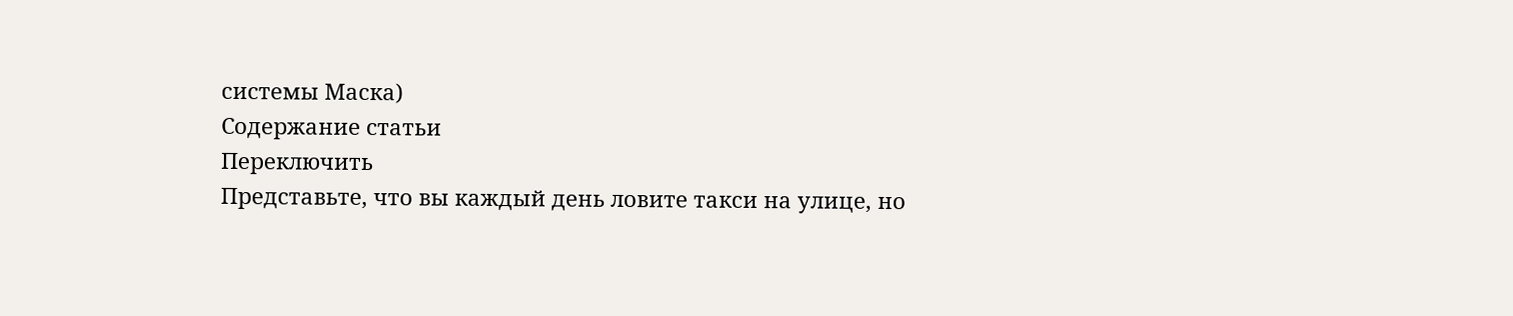системы Маска)
Содержание статьи
Переключить
Представьте, что вы каждый день ловите такси на улице, но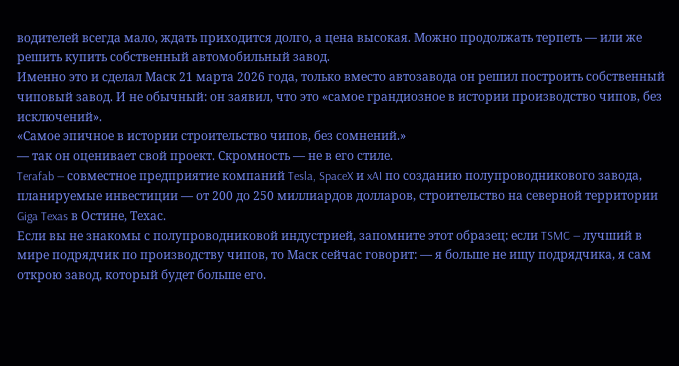водителей всегда мало, ждать приходится долго, а цена высокая. Можно продолжать терпеть — или же решить купить собственный автомобильный завод.
Именно это и сделал Маск 21 марта 2026 года, только вместо автозавода он решил построить собственный чиповый завод. И не обычный: он заявил, что это «самое грандиозное в истории производство чипов, без исключений».
«Самое эпичное в истории строительство чипов, без сомнений.»
— так он оценивает свой проект. Скромность — не в его стиле.
Terafab — совместное предприятие компаний Tesla, SpaceX и xAI по созданию полупроводникового завода, планируемые инвестиции — от 200 до 250 миллиардов долларов, строительство на северной территории Giga Texas в Остине, Техас.
Если вы не знакомы с полупроводниковой индустрией, запомните этот образец: если TSMC — лучший в мире подрядчик по производству чипов, то Маск сейчас говорит: — я больше не ищу подрядчика, я сам открою завод, который будет больше его.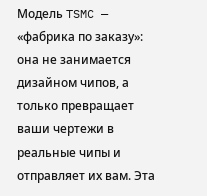Модель TSMC — «фабрика по заказу»: она не занимается дизайном чипов, а только превращает ваши чертежи в реальные чипы и отправляет их вам. Эта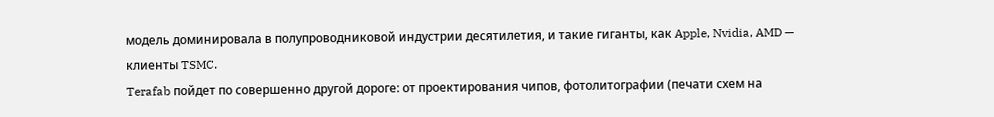модель доминировала в полупроводниковой индустрии десятилетия, и такие гиганты, как Apple, Nvidia, AMD — клиенты TSMC.
Terafab пойдет по совершенно другой дороге: от проектирования чипов, фотолитографии (печати схем на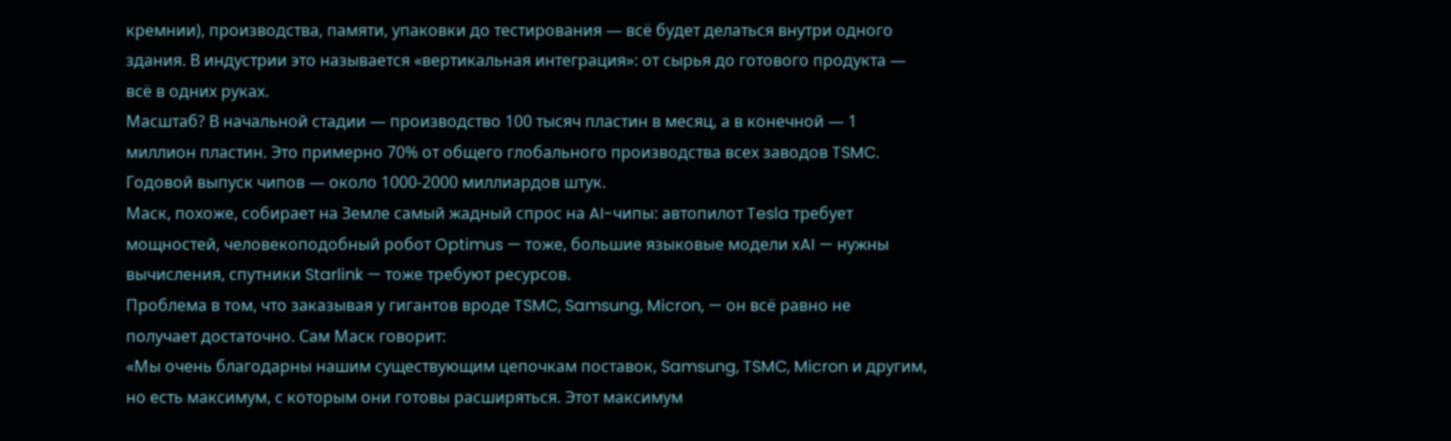кремнии), производства, памяти, упаковки до тестирования — всё будет делаться внутри одного здания. В индустрии это называется «вертикальная интеграция»: от сырья до готового продукта — всё в одних руках.
Масштаб? В начальной стадии — производство 100 тысяч пластин в месяц, а в конечной — 1 миллион пластин. Это примерно 70% от общего глобального производства всех заводов TSMC. Годовой выпуск чипов — около 1000-2000 миллиардов штук.
Маск, похоже, собирает на Земле самый жадный спрос на AI-чипы: автопилот Tesla требует мощностей, человекоподобный робот Optimus — тоже, большие языковые модели xAI — нужны вычисления, спутники Starlink — тоже требуют ресурсов.
Проблема в том, что заказывая у гигантов вроде TSMC, Samsung, Micron, — он всё равно не получает достаточно. Сам Маск говорит:
«Мы очень благодарны нашим существующим цепочкам поставок, Samsung, TSMC, Micron и другим, но есть максимум, с которым они готовы расширяться. Этот максимум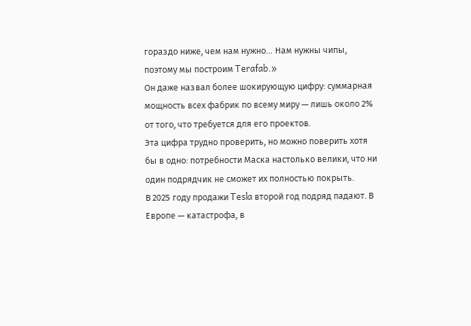гораздо ниже, чем нам нужно… Нам нужны чипы, поэтому мы построим Terafab.»
Он даже назвал более шокирующую цифру: суммарная мощность всех фабрик по всему миру — лишь около 2% от того, что требуется для его проектов.
Эта цифра трудно проверить, но можно поверить хотя бы в одно: потребности Маска настолько велики, что ни один подрядчик не сможет их полностью покрыть.
В 2025 году продажи Tesla второй год подряд падают. В Европе — катастрофа, в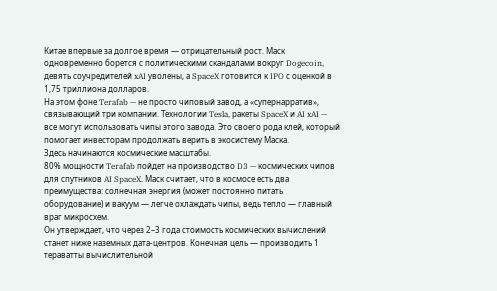Китае впервые за долгое время — отрицательный рост. Маск одновременно борется с политическими скандалами вокруг Dogecoin, девять соучредителей xAI уволены, а SpaceX готовится к IPO с оценкой в 1,75 триллиона долларов.
На этом фоне Terafab — не просто чиповый завод, а «супернарратив», связывающий три компании. Технологии Tesla, ракеты SpaceX и AI xAI — все могут использовать чипы этого завода. Это своего рода клей, который помогает инвесторам продолжать верить в экосистему Маска.
Здесь начинаются космические масштабы.
80% мощности Terafab пойдет на производство D3 — космических чипов для спутников AI SpaceX. Маск считает, что в космосе есть два преимущества: солнечная энергия (может постоянно питать оборудование) и вакуум — легче охлаждать чипы, ведь тепло — главный враг микросхем.
Он утверждает, что через 2–3 года стоимость космических вычислений станет ниже наземных дата-центров. Конечная цель — производить 1 тераватты вычислительной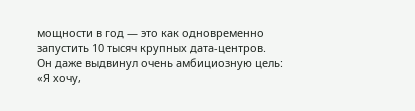мощности в год — это как одновременно запустить 10 тысяч крупных дата-центров.
Он даже выдвинул очень амбициозную цель:
«Я хочу,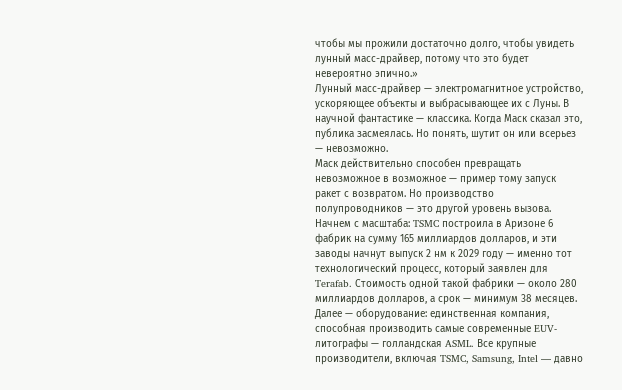чтобы мы прожили достаточно долго, чтобы увидеть лунный масс-драйвер, потому что это будет невероятно эпично.»
Лунный масс-драйвер — электромагнитное устройство, ускоряющее объекты и выбрасывающее их с Луны. В научной фантастике — классика. Когда Маск сказал это, публика засмеялась. Но понять, шутит он или всерьез — невозможно.
Маск действительно способен превращать невозможное в возможное — пример тому запуск ракет с возвратом. Но производство полупроводников — это другой уровень вызова.
Начнем с масштаба: TSMC построила в Аризоне 6 фабрик на сумму 165 миллиардов долларов, и эти заводы начнут выпуск 2 нм к 2029 году — именно тот технологический процесс, который заявлен для Terafab. Стоимость одной такой фабрики — около 280 миллиардов долларов, а срок — минимум 38 месяцев.
Далее — оборудование: единственная компания, способная производить самые современные EUV-литографы — голландская ASML. Все крупные производители, включая TSMC, Samsung, Intel — давно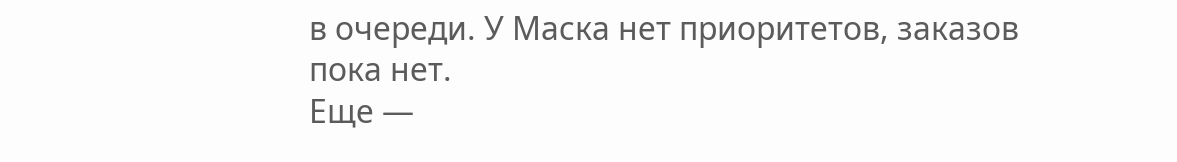в очереди. У Маска нет приоритетов, заказов пока нет.
Еще —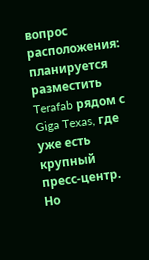вопрос расположения: планируется разместить Terafab рядом с Giga Texas, где уже есть крупный пресс-центр. Но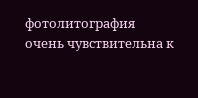фотолитография очень чувствительна к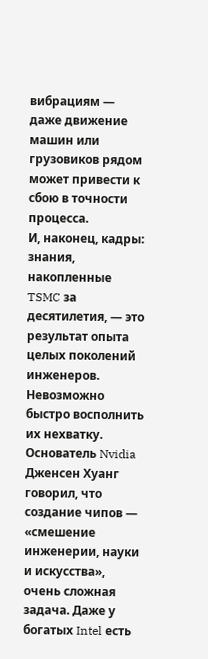вибрациям — даже движение машин или грузовиков рядом может привести к сбою в точности процесса.
И, наконец, кадры: знания, накопленные TSMC за десятилетия, — это результат опыта целых поколений инженеров. Невозможно быстро восполнить их нехватку. Основатель Nvidia Дженсен Хуанг говорил, что создание чипов — «смешение инженерии, науки и искусства», очень сложная задача. Даже у богатых Intel есть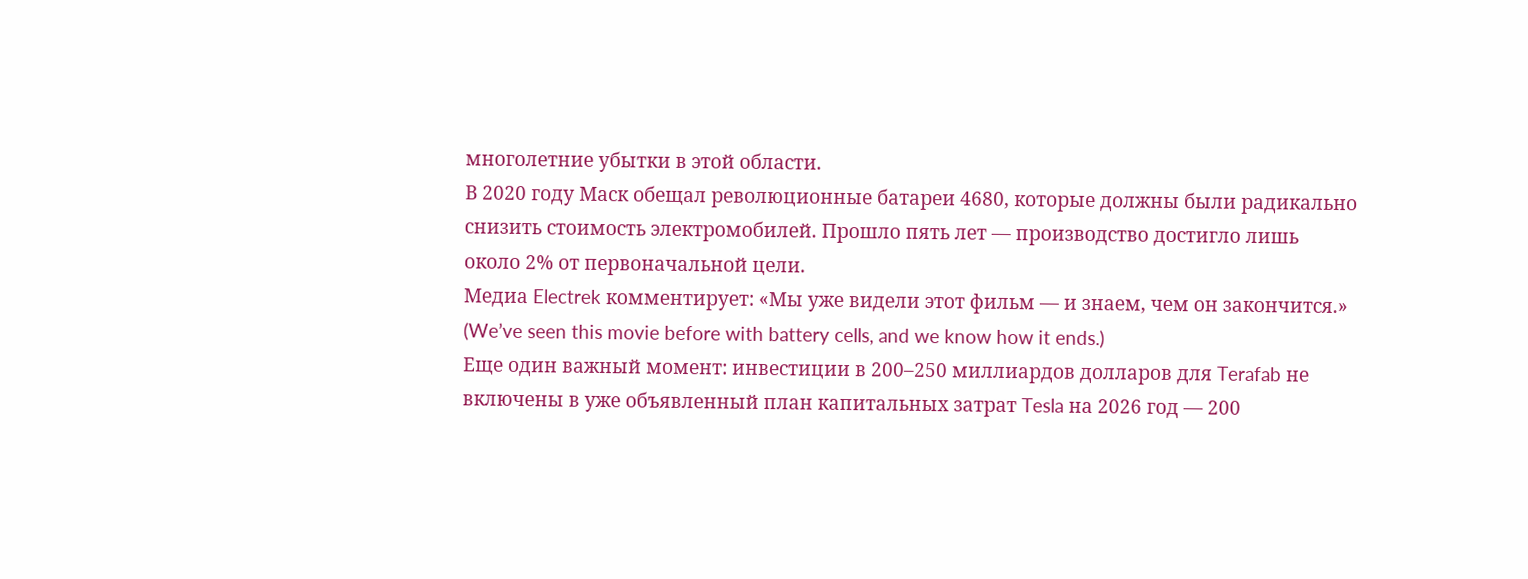многолетние убытки в этой области.
В 2020 году Маск обещал революционные батареи 4680, которые должны были радикально снизить стоимость электромобилей. Прошло пять лет — производство достигло лишь около 2% от первоначальной цели.
Медиа Electrek комментирует: «Мы уже видели этот фильм — и знаем, чем он закончится.» (We’ve seen this movie before with battery cells, and we know how it ends.)
Еще один важный момент: инвестиции в 200–250 миллиардов долларов для Terafab не включены в уже объявленный план капитальных затрат Tesla на 2026 год — 200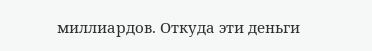миллиардов. Откуда эти деньги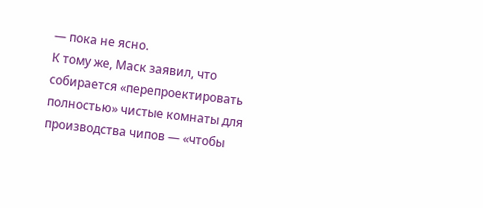— пока не ясно.
К тому же, Маск заявил, что собирается «перепроектировать полностью» чистые комнаты для производства чипов — «чтобы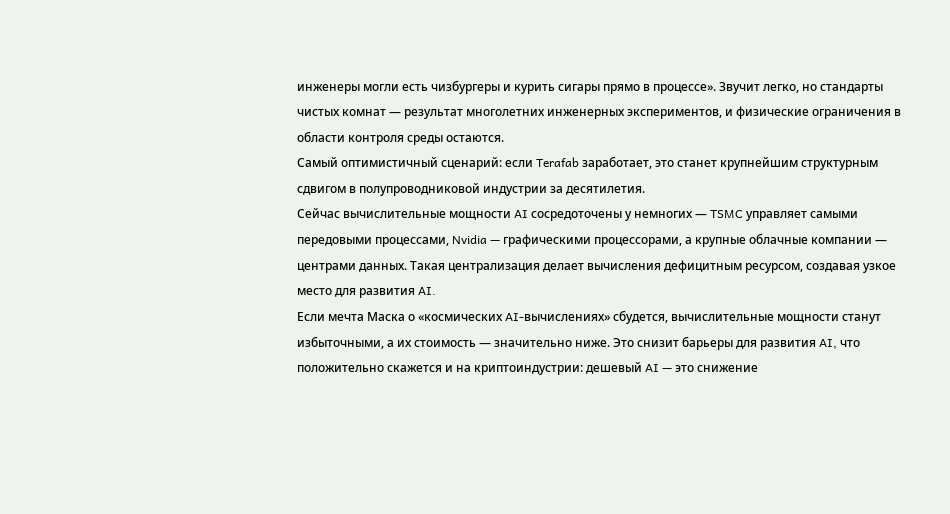инженеры могли есть чизбургеры и курить сигары прямо в процессе». Звучит легко, но стандарты чистых комнат — результат многолетних инженерных экспериментов, и физические ограничения в области контроля среды остаются.
Самый оптимистичный сценарий: если Terafab заработает, это станет крупнейшим структурным сдвигом в полупроводниковой индустрии за десятилетия.
Сейчас вычислительные мощности AI сосредоточены у немногих — TSMC управляет самыми передовыми процессами, Nvidia — графическими процессорами, а крупные облачные компании — центрами данных. Такая централизация делает вычисления дефицитным ресурсом, создавая узкое место для развития AI.
Если мечта Маска о «космических AI-вычислениях» сбудется, вычислительные мощности станут избыточными, а их стоимость — значительно ниже. Это снизит барьеры для развития AI, что положительно скажется и на криптоиндустрии: дешевый AI — это снижение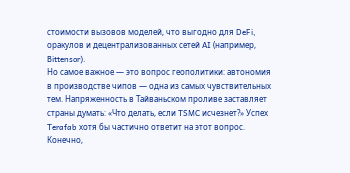стоимости вызовов моделей, что выгодно для DeFi, оракулов и децентрализованных сетей AI (например, Bittensor).
Но самое важное — это вопрос геополитики: автономия в производстве чипов — одна из самых чувствительных тем. Напряженность в Тайваньском проливе заставляет страны думать: «Что делать, если TSMC исчезнет?» Успех Terafab хотя бы частично ответит на этот вопрос.
Конечно,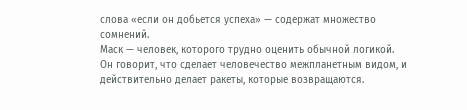слова «если он добьется успеха» — содержат множество сомнений.
Маск — человек, которого трудно оценить обычной логикой. Он говорит, что сделает человечество межпланетным видом, и действительно делает ракеты, которые возвращаются.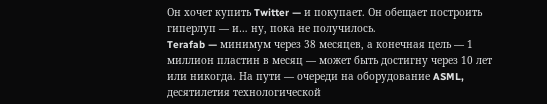Он хочет купить Twitter — и покупает. Он обещает построить гиперлуп — и… ну, пока не получилось.
Terafab — минимум через 38 месяцев, а конечная цель — 1 миллион пластин в месяц — может быть достигну через 10 лет или никогда. На пути — очереди на оборудование ASML, десятилетия технологической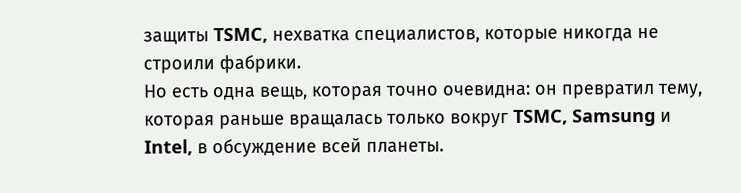защиты TSMC, нехватка специалистов, которые никогда не строили фабрики.
Но есть одна вещь, которая точно очевидна: он превратил тему, которая раньше вращалась только вокруг TSMC, Samsung и Intel, в обсуждение всей планеты.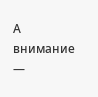А внимание —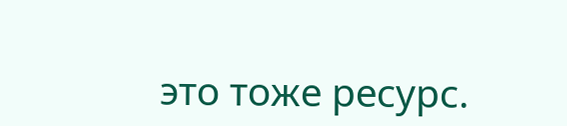это тоже ресурс.